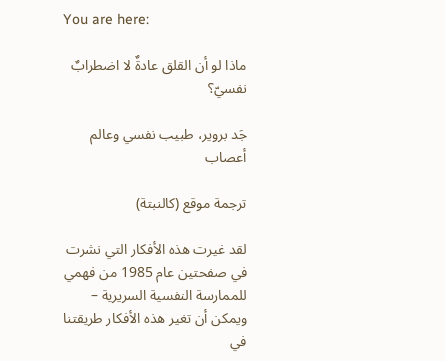You are here:

ماذا لو أن القلق عادةٌ لا اضطرابٌ نفسيّ؟

جَد بروير، طبيب نفسي وعالم أعصاب

ترجمة موقع (كالنبتة)

لقد غيرت هذه الأفكار التي نشرت في صفحتين عام 1985 من فهمي للممارسة النفسية السريرية – ويمكن أن تغير هذه الأفكار طريقتنا في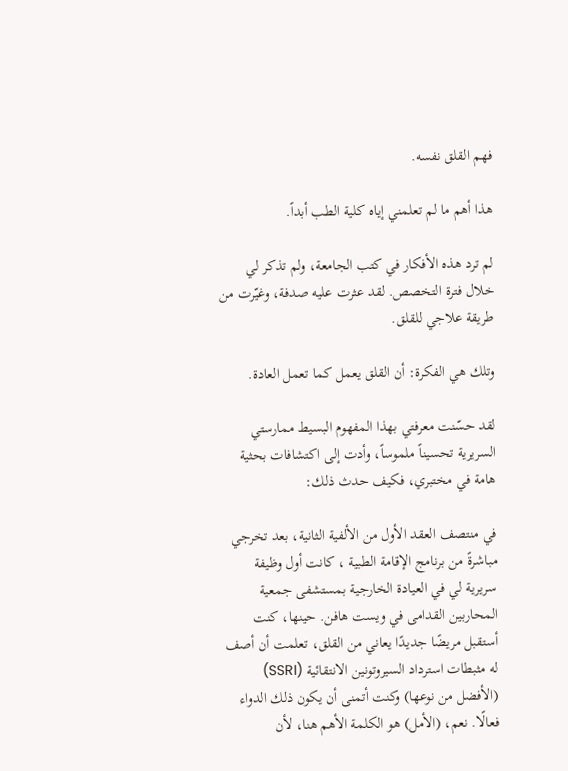فهم القلق نفسه.

هذا أهم ما لم تعلمني إياه كلية الطب أبداً.

لم ترد هذه الأفكار في كتب الجامعة، ولم تذكر لي خلال فترة التخصص. لقد عثرت عليه صدفة، وغيّرت من طريقة علاجي للقلق.

وتلك هي الفكرة: أن القلق يعمل كما تعمل العادة.

لقد حسّنت معرفتي بهذا المفهوم البسيط ممارستي السريرية تحسيناً ملموساً، وأدت إلى اكتشافات بحثية هامة في مختبري، فكيف حدث ذلك:

في منتصف العقد الأول من الألفية الثانية، بعد تخرجي مباشرةً من برنامج الإقامة الطبية ، كانت أول وظيفة سريرية لي في العيادة الخارجية بمستشفى جمعية المحاربين القدامى في ويست هافن. حينها، كنت أستقبل مريضًا جديدًا يعاني من القلق، تعلمت أن أصف له مثبطات استرداد السيروتونين الانتقائية (SSRI) (الأفضل من نوعها) وكنت أتمنى أن يكون ذلك الدواء فعالًا. نعم، (الأمل) هو الكلمة الأهم هنا، لأن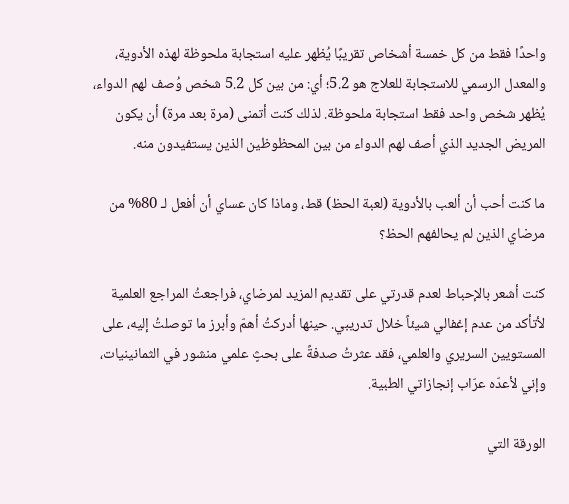واحدًا فقط من كل خمسة أشخاص تقريبًا يُظهر عليه استجابة ملحوظة لهذه الأدوية، والمعدل الرسمي للاستجابة للعلاج هو 5.2؛ أي: من بين كل 5.2 شخص وُصف لهم الدواء، يُظهر شخص واحد فقط استجابة ملحوظة. لذلك كنت أتمنى (مرة بعد مرة) أن يكون المريض الجديد الذي أصف لهم الدواء من بين المحظوظين الذين يستفيدون منه.

ما كنت أحب أن ألعب بالأدوية (لعبة الحظ) قط، وماذا كان عساي أن أفعل لـ 80% من مرضاي الذين لم يحالفهم الحظ؟

كنت أشعر بالإحباط لعدم قدرتي على تقديم المزيد لمرضاي، فراجعتُ المراجع العلمية لأتأكد من عدم إغفالي شيئاً خلال تدريبي. حينها أدركتُ أهمّ وأبرز ما توصلتُ إليه، على المستويين السريري والعلمي، فقد عثرتُ صدفةً على بحثٍ علمي منشور في الثمانينيات، وإني لأعدّه عرّاب إنجازاتي الطبية.

الورقة التي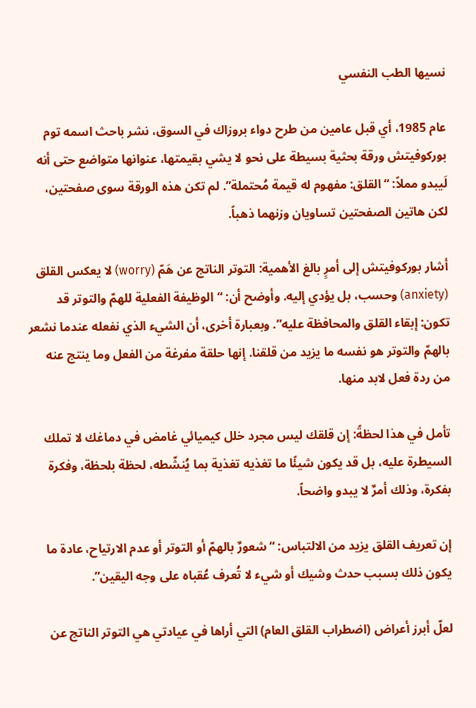نسيها الطب النفسي

عام 1985، أي قبل عامين من طرح دواء بروزاك في السوق، نشر باحث اسمه توم بوركوفيتش ورقة بحثية بسيطة على نحو لا يشي بقيمتها، عنوانها متواضع حتى أنه لَيبدو مملاً: “القلق: مفهوم له قيمة مُحتملة”. لم تكن هذه الورقة سوى صفحتين، لكن هاتين الصفحتين تساويان وزنهما ذهباً.

أشار بوركوفيتش إلى أمرٍ بالغ الأهمية: التوتر الناتج عن هَمّ (worry) لا يعكس القلق (anxiety) وحسب، بل يؤدي إليه. وأوضح أن: “الوظيفة الفعلية للهمّ والتوتر قد تكون: إبقاء القلق والمحافظة عليه”. وبعبارة أخرى، أن الشيء الذي نفعله عندما نشعر بالهمّ والتوتر هو نفسه ما يزيد من قلقنا. إنها حلقة مفرغة من الفعل وما ينتج عنه من ردة فعل لابد منها.

تأمل في هذا لحظةً: إن قلقك ليس مجرد خلل كيميائي غامض في دماغك لا تملك السيطرة عليه، بل قد يكون شيئًا ما تغذيه تغذية بما يُنشّطه، لحظة بلحظة، وفكرة بفكرة، وذلك أمرٌ لا يبدو واضحاً.

إن تعريف القلق يزيد من الالتباس: “شعورٌ بالهمّ أو التوتر أو عدم الارتياح، عادة ما يكون ذلك بسبب حدث وشيك أو شيء لا تُعرف عُقباه على وجه اليقين”.

لعلّ أبرز أعراض (اضطراب القلق العام) التي أراها في عيادتي هي التوتر الناتج عن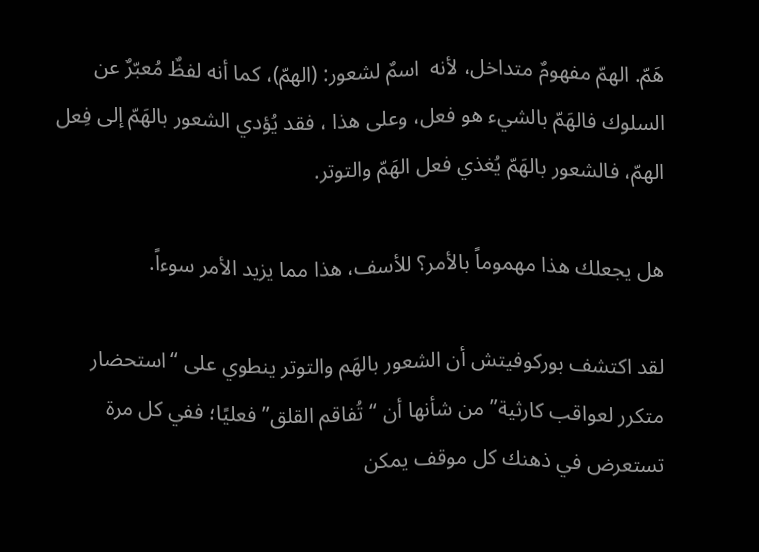هَمّ. الهمّ مفهومٌ متداخل، لأنه  اسمٌ لشعور: (الهمّ)، كما أنه لفظٌ مُعبّرٌ عن السلوك فالهَمّ بالشيء هو فعل، وعلى هذا ، فقد يُؤدي الشعور بالهَمّ إلى فِعل الهمّ، فالشعور بالهَمّ يُغذي فعل الهَمّ والتوتر.

هل يجعلك هذا مهموماً بالأمر؟ للأسف، هذا مما يزيد الأمر سوءاً.

لقد اكتشف بوركوفيتش أن الشعور بالهَم والتوتر ينطوي على “استحضار متكرر لعواقب كارثية” من شأنها أن “تُفاقم القلق” فعليًا؛ ففي كل مرة تستعرض في ذهنك كل موقف يمكن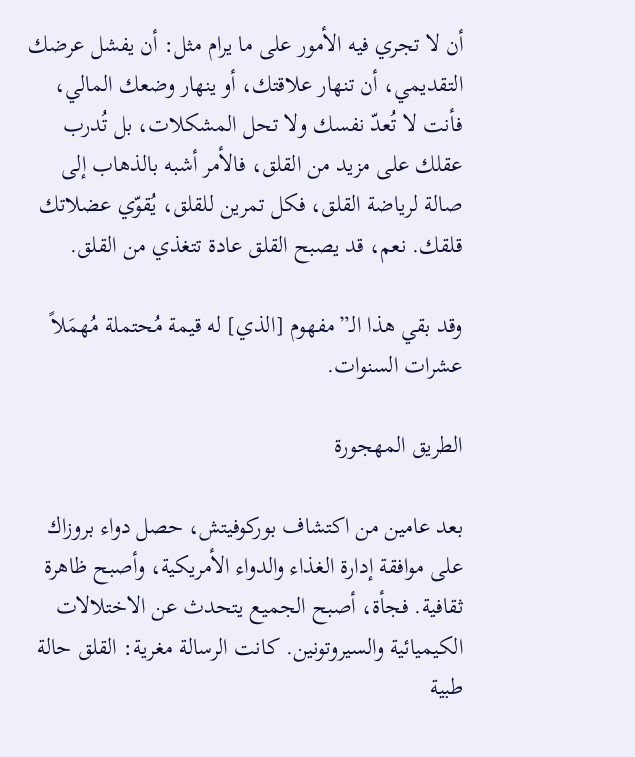أن لا تجري فيه الأمور على ما يرام مثل: أن يفشل عرضك التقديمي، أن تنهار علاقتك، أو ينهار وضعك المالي، فأنت لا تُعدّ نفسك ولا تحل المشكلات، بل تُدرب عقلك على مزيد من القلق، فالأمر أشبه بالذهاب إلى صالة لرياضة القلق، فكل تمرين للقلق، يُقوّي عضلاتك قلقك. نعم، قد يصبح القلق عادة تتغذي من القلق.

وقد بقي هذا الـ”مفهوم [الذي] له قيمة مُحتملة مُهمَلاً عشرات السنوات.

الطريق المهجورة

بعد عامين من اكتشاف بوركوفيتش، حصل دواء بروزاك على موافقة إدارة الغذاء والدواء الأمريكية، وأصبح ظاهرة ثقافية. فجأة، أصبح الجميع يتحدث عن الاختلالات الكيميائية والسيروتونين. كانت الرسالة مغرية: القلق حالة طبية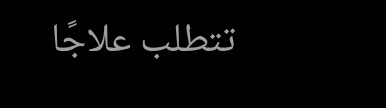تتطلب علاجًا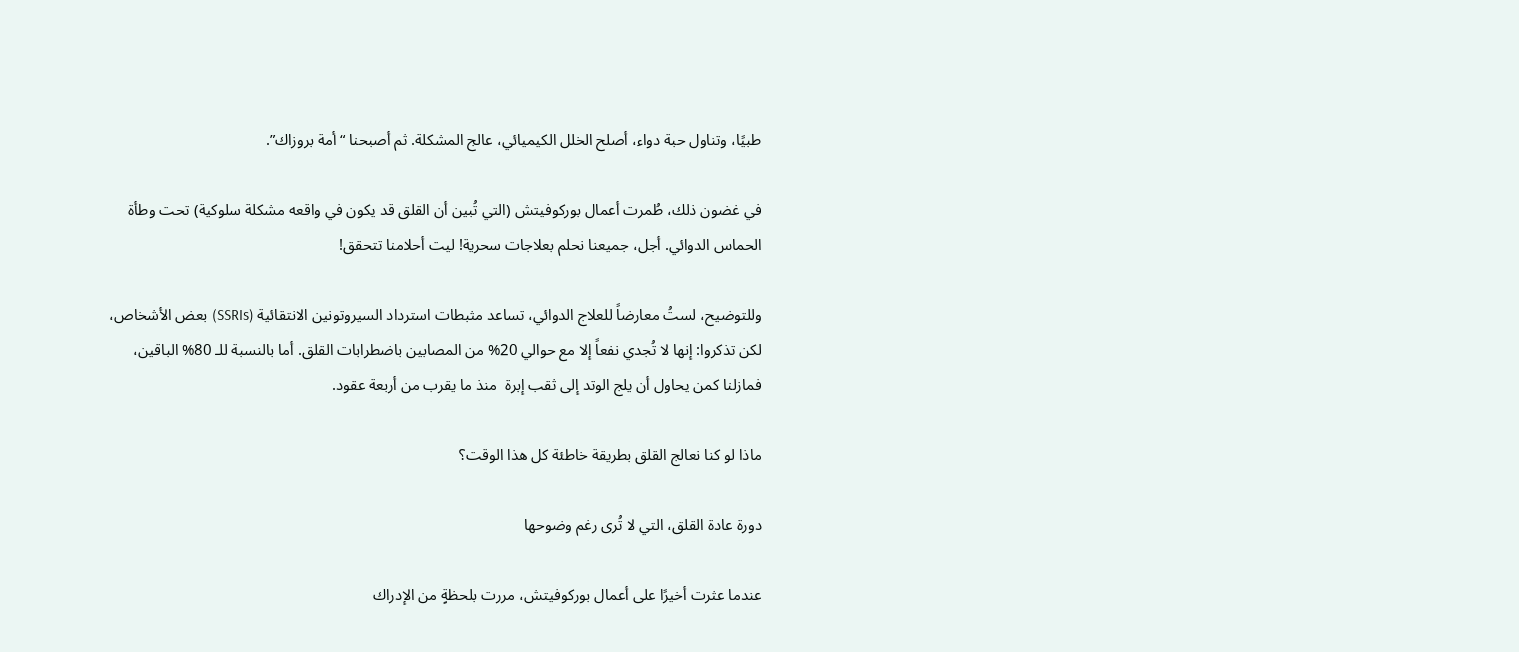طبيًا، وتناول حبة دواء، أصلح الخلل الكيميائي، عالج المشكلة. ثم أصبحنا “أمة بروزاك”.

في غضون ذلك، طُمرت أعمال بوركوفيتش (التي تُبين أن القلق قد يكون في واقعه مشكلة سلوكية) تحت وطأة الحماس الدوائي. أجل، جميعنا نحلم بعلاجات سحرية! ليت أحلامنا تتحقق!

وللتوضيح، لستُ معارضاً للعلاج الدوائي، تساعد مثبطات استرداد السيروتونين الانتقائية (SSRIs) بعض الأشخاص، لكن تذكروا: إنها لا تُجدي نفعاً إلا مع حوالي 20% من المصابين باضطرابات القلق. أما بالنسبة للـ 80% الباقين، فمازلنا كمن يحاول أن يلج الوتد إلى ثقب إبرة  منذ ما يقرب من أربعة عقود.

ماذا لو كنا نعالج القلق بطريقة خاطئة كل هذا الوقت؟

دورة عادة القلق، التي لا تُرى رغم وضوحها

عندما عثرت أخيرًا على أعمال بوركوفيتش، مررت بلحظةٍ من الإدراك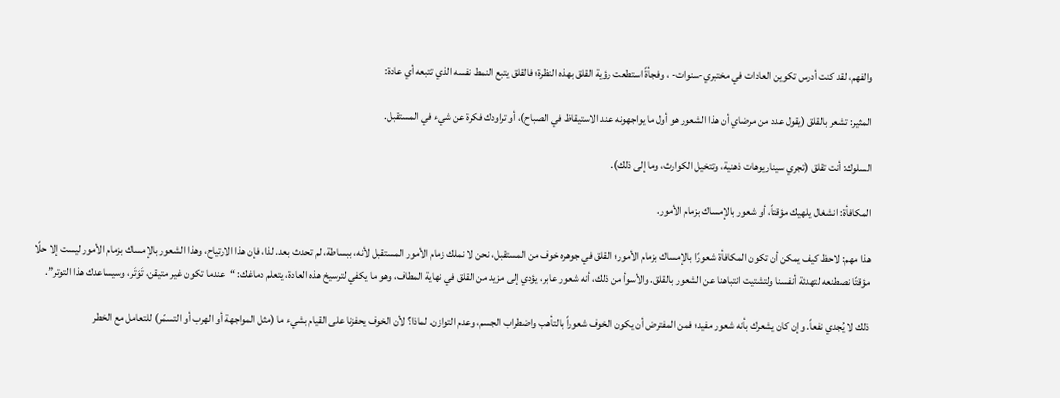والفهم، لقد كنت أدرس تكوين العادات في مختبري-سنوات- ، وفجأةً استطعت رؤية القلق بهذه النظرة؛ فالقلق يتبع النمط نفسه الذي تتبعه أي عادة:

المثير: تشعر بالقلق (يقول عدد من مرضاي أن هذا الشعور هو أول ما يواجهونه عند الاستيقاظ في الصباح)، أو تراودك فكرة عن شيء في المستقبل.

السلوك: أنت تقلق (تجري سيناريوهات ذهنية، وتتخيل الكوارث، وما إلى ذلك).

المكافأة: انشغال يلهيك مؤقتاً، أو شعور بالإمساك بزمام الأمور.

هذا مهم: لاحظ كيف يمكن أن تكون المكافأة شعورًا بالإمساك بزمام الأمور؛ القلق في جوهره خوف من المستقبل، نحن لا نملك زمام الأمور المستقبل لأنه، ببساطة، لم تحدث بعد. لذا، فإن هذا الارتياح، وهذا الشعور بالإمساك بزمام الأمور ليست إلا حلًا مؤقتًا نصطنعه لتهدئة أنفسنا ولتشتيت انتباهنا عن الشعور بالقلق. والأسوأ من ذلك، أنه شعور عابر، يؤدي إلى مزيد من القلق في نهاية المطاف، وهو ما يكفي لترسيخ هذه العادة، يتعلم دماغك: “عندما تكون غير متيقن، تَوَتَر، وسيساعدك هذا التوتر”.

ذلك لا يُجدي نفعاً. وإن كان يشعرك بأنه شعور مفيد؛ فمن المفترض أن يكون الخوف شعوراً بالتأهب واضطراب الجسم، وعدم التوازن. لماذا؟ لأن الخوف يحفزنا على القيام بشيء ما (مثل المواجهة أو الهرب أو التسمّر) للتعامل مع الخطر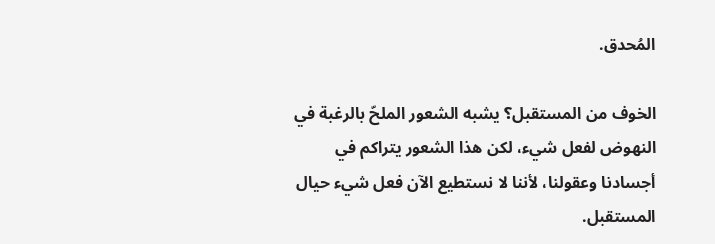المُحدق.

الخوف من المستقبل؟ يشبه الشعور الملحّ بالرغبة في النهوض لفعل شيء، لكن هذا الشعور يتراكم في أجسادنا وعقولنا، لأننا لا نستطيع الآن فعل شيء حيال المستقبل.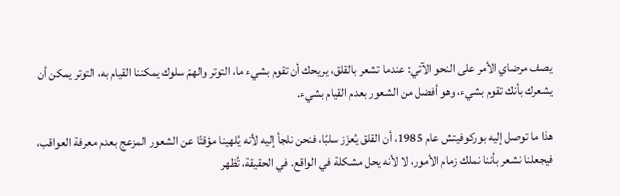يصف مرضاي الأمر على النحو الآتي: عندما تشعر بالقلق، يريحك أن تقوم بشيء ما، التوتر والهمّ سلوك يمكننا القيام به، التوتر يمكن أن يشعرك بأنك تقوم بشيء، وهو أفضل من الشعور بعدم القيام بشيء.

هذا ما توصل إليه بوركوفيتش عام 1985، أن القلق يُعزَز سلبًا، فنحن نلجأ إليه لأنه يُلهينا مؤقتًا عن الشعور المزعج بعدم معرفة العواقب، فيجعلنا نشعر بأننا نملك زمام الأمور، لا لأنه يحل مشكلة في الواقع. في الحقيقة، تُظهر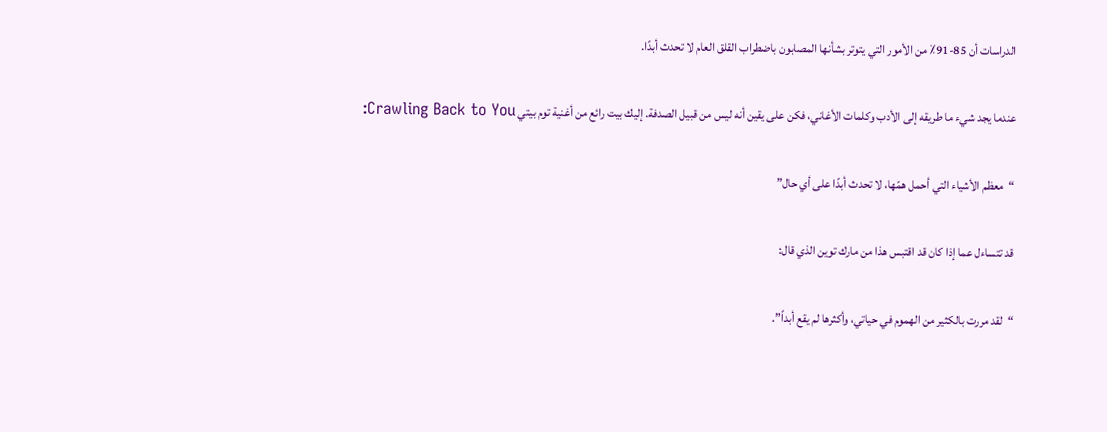الدراسات أن 85-91٪ من الأمور التي يتوتر بشأنها المصابون باضطراب القلق العام لا تحدث أبدًا.

عندما يجد شيء ما طريقه إلى الأدب وكلمات الأغاني، فكن على يقين أنه ليس من قبيل الصدفة. إليك بيت رائع من أغنية توم بيتي Crawling Back to You:

“معظم الأشياء التي أحمل همّها، لا تحدث أبدًا على أي حال”

قد تتساءل عما إذا كان قد اقتبس هذا من مارك توين الذي قال:

“لقد مررت بالكثير من الهموم في حياتي، وأكثرها لم يقع أبداً”.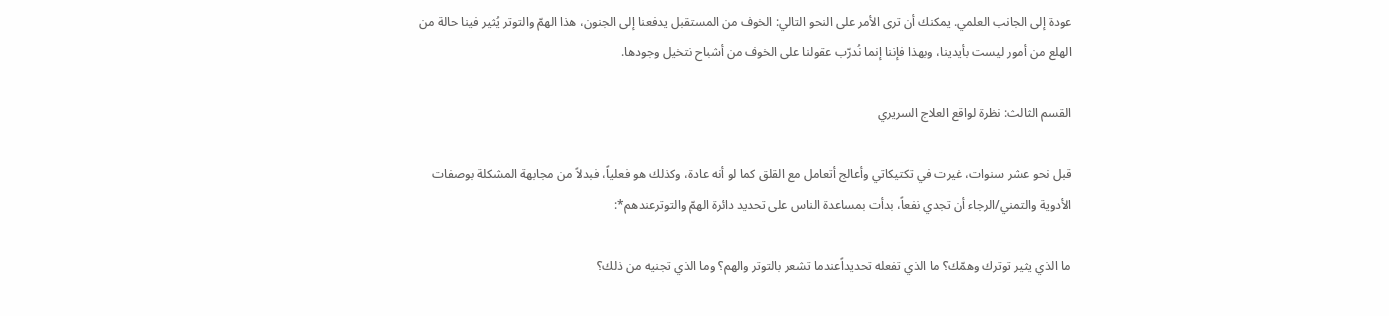عودة إلى الجانب العلمي. يمكنك أن ترى الأمر على النحو التالي: الخوف من المستقبل يدفعنا إلى الجنون، هذا الهمّ والتوتر يُثير فينا حالة من الهلع من أمور ليست بأيدينا، وبهذا فإننا إنما نُدرّب عقولنا على الخوف من أشباح نتخيل وجودها.

القسم الثالث: نظرة لواقع العلاج السريري

قبل نحو عشر سنوات، غيرت في تكتيكاتي وأعالج أتعامل مع القلق كما لو أنه عادة، وكذلك هو فعلياً، فبدلاً من مجابهة المشكلة بوصفات الأدوية والتمني/الرجاء أن تجدي نفعاً، بدأت بمساعدة الناس على تحديد دائرة الهمّ والتوترعندهم*:

ما الذي يثير توترك وهمّك؟ ما الذي تفعله تحديداًعندما تشعر بالتوتر والهم؟ وما الذي تجنيه من ذلك؟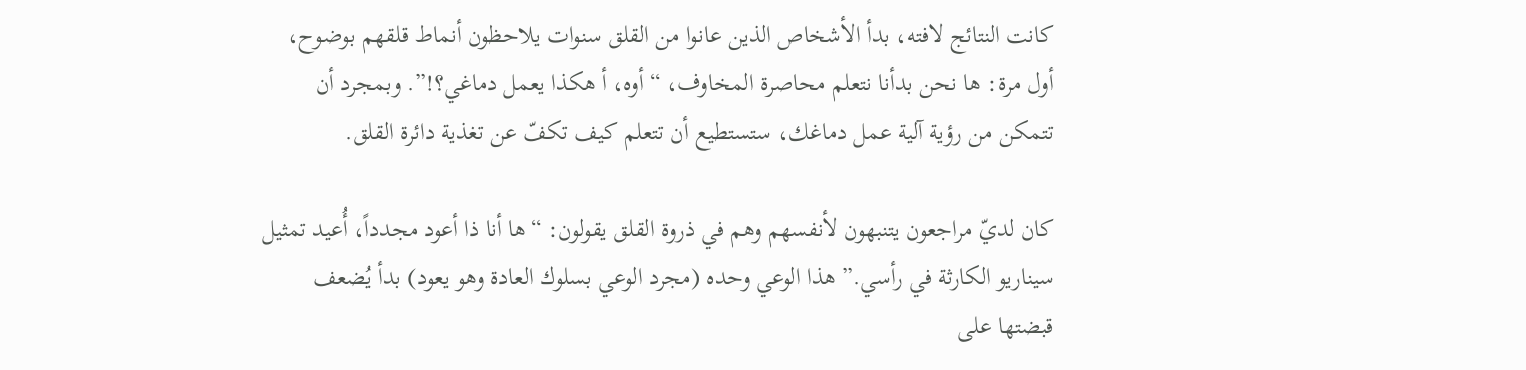كانت النتائج لافته، بدأ الأشخاص الذين عانوا من القلق سنوات يلاحظون أنماط قلقهم بوضوح، أول مرة: ها نحن بدأنا نتعلم محاصرة المخاوف، “أوه، أ هكذا يعمل دماغي؟!”. وبمجرد أن تتمكن من رؤية آلية عمل دماغك، ستستطيع أن تتعلم كيف تكفّ عن تغذية دائرة القلق.

كان لديّ مراجعون يتنبهون لأنفسهم وهم في ذروة القلق يقولون: “ها أنا ذا أعود مجدداً، أُعيد تمثيل سيناريو الكارثة في رأسي.” هذا الوعي وحده (مجرد الوعي بسلوك العادة وهو يعود) بدأ يُضعف قبضتها على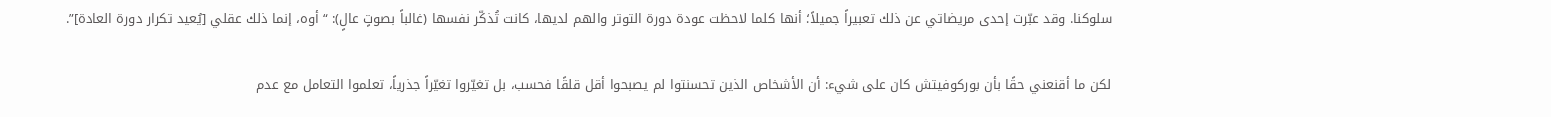سلوكنا. وقد عبّرت إحدى مريضاتي عن ذلك تعبيراً جميلاً؛ أنها كلما لاحظت عودة دورة التوتر والهم لديها، كانت تُذكّر نفسها (غالباً بصوتٍ عالٍ): “أوه، إنما ذلك عقلي [يُعيد تكرار دورة العادة]”.

لكن ما أقنعني حقًا بأن بوركوفيتش كان على شيء: أن الأشخاص الذين تحسنتوا لم يصبحوا أقل قلقًا فحسب، بل تغيّروا تغيّراً جذرياً، تعلموا التعامل مع عدم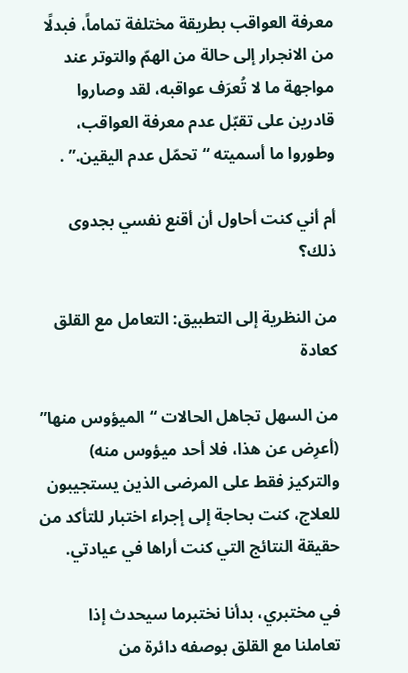معرفة العواقب بطريقة مختلفة تماماً، فبدلًا من الانجرار إلى حالة من الهمّ والتوتر عند مواجهة ما لا تُعرَف عواقبه، لقد وصاروا قادرين على تقبّل عدم معرفة العواقب، وطوروا ما أسميته “تحمّل عدم اليقين.” .

أم أني كنت أحاول أن أقنع نفسي بجدوى ذلك؟

من النظرية إلى التطبيق: التعامل مع القلق كعادة

من السهل تجاهل الحالات “الميؤوس منها” (أعرِض عن هذا، فلا أحد ميؤوس منه) والتركيز فقط على المرضى الذين يستجيبون للعلاج، كنت بحاجة إلى إجراء اختبار للتأكد من حقيقة النتائج التي كنت أراها في عيادتي.

في مختبري، بدأنا نختبرما سيحدث إذا تعاملنا مع القلق بوصفه دائرة من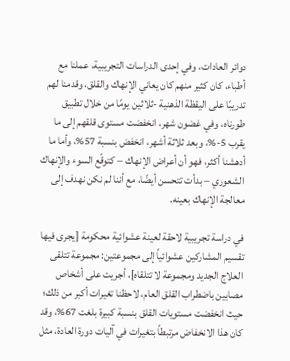دوائر العادات، وفي إحدى الدراسات التجريبية، عملنا مع أطباء، كان كثير منهم كان يعاني الإنهاك والقلق، وقدمنا لهم تدريبًا على اليقظة الذهنية -ثلاثين يومًا من خلال تطبيق طورناه، وفي غضون شهر، انخفضت مستوى قلقهم إلى ما يقرب 5-%، وبعد ثلاثة أشهر، انخفض بنسبة 57%، وأما ما أدهشنا أكثر، فهو أن أعراض الإنهاك – كتوقّع السوء والإنهاك الشعوري – بدأت تتحسن أيضًا، مع أننا لم نكن نهدف إلى معالجة الإنهاك بعينه.

في دراسة تجريبية لاحقة لعينة عشوائية محكومة [يجرى فيها تقسيم المشاركين عشوائياً إلى مجموعتين: مجموعة تتلقى العلاج الجديد ومجموعة لا تتلقاه]، أجريت على أشخاص مصابين باضطراب القلق العام، لاحظنا تغيرات أكبر من ذلك؛ حيث انخفضت مستويات القلق بنسبة كبيرة بلغت 67%، وقد كان هذا الانخفاض مرتبطاً بتغيرات في آليات دورة العادة، مثل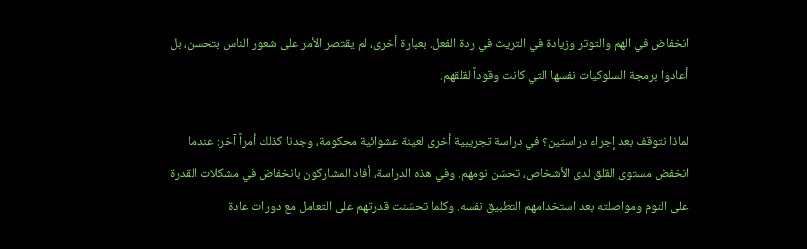انخفاض في الهم والتوتر وزيادة في التريث في ردة الفعل. بعبارة أخرى، لم يقتصر الأمر على شعور الناس بتحسن، بل أعادوا برمجة السلوكيات نفسها التي كانت وقوداً لقلقهم.

لماذا نتوقف بعد إجراء دراستين؟ في دراسة تجريبية أخرى لعينة عشوائية محكومة، وجدنا كذلك أمراً آخر: عندما انخفض مستوى القلق لدى الأشخاص، تحسّن نومهم. وفي هذه الدراسة، أفاد المشاركون بانخفاض في مشكلات القدرة على النوم ومواصلته بعد استخدامهم التطبيق نفسه. وكلما تحسّنت قدرتهم على التعامل مع دورات عادة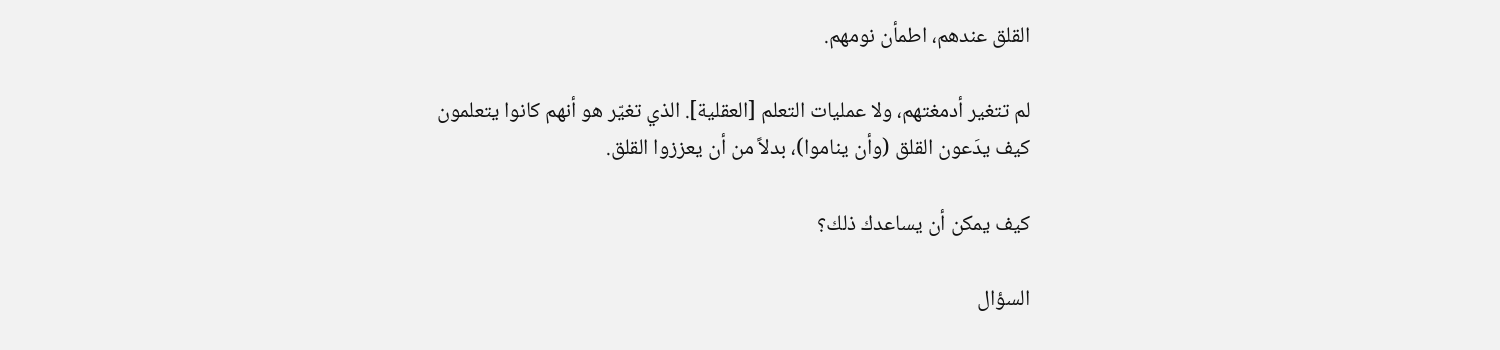القلق عندهم، اطمأن نومهم.

لم تتغير أدمغتهم، ولا عمليات التعلم [العقلية]. الذي تغيّر هو أنهم كانوا يتعلمون كيف يدَعون القلق (وأن يناموا)، بدلاً من أن يعززوا القلق.

كيف يمكن أن يساعدك ذلك؟

السؤال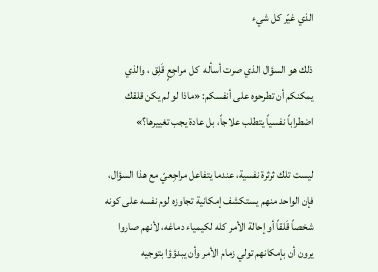الذي غيّر كل شيء

ذلك هو السؤال الذي صرت أسأله  كل مراجِعٍ قَلِق ، والذي يمكنكم أن تطرحوه على أنفسكم: «ماذا لو لم يكن قلقك اضطراباً نفسياً يتطلب علاجاً، بل عادة يجب تغييرها؟»

ليست تلك ثرثرة نفسية، عندما يتفاعل مراجِعيّ مع هذا السؤال، فإن الواحد منهم يستكشف إمكانية تجاوزه لوم نفسه على كونه شخصاً قَلقاً أو إحالة الأمر كله لكيمياء دماغه، لأنهم صاروا يرون أن بإمكانهم تولي زمام الأمر وأن يبدؤؤا بتوجيه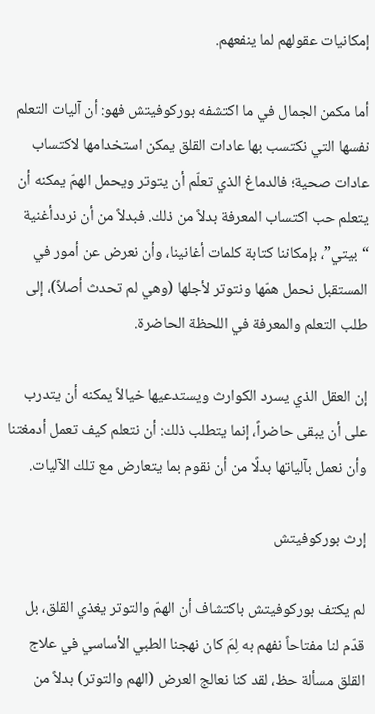إمكانيات عقولهم لما ينفعهم.

أما مكمن الجمال في ما اكتشفه بوركوفيتش فهو: أن آليات التعلم نفسها التي نكتسب بها عادات القلق يمكن استخدامها لاكتساب عادات صحية؛ فالدماغ الذي تعلّم أن يتوتر ويحمل الهمّ يمكنه أن يتعلم حب اكتساب المعرفة بدلاً من ذلك. فبدلاً من أن نرددأغنية “بيتي”، بإمكاننا كتابة كلمات أغانينا، وأن نعرض عن أمور في المستقبل نحمل همّها ونتوتر لأجلها (وهي لم تحدث أصلاً)، إلى طلب التعلم والمعرفة في اللحظة الحاضرة.

إن العقل الذي يسرد الكوارث ويستدعيها خيالاً يمكنه أن يتدرب على أن يبقى حاضراً، إنما يتطلب ذلك: أن نتعلم كيف تعمل أدمغتنا وأن نعمل بآلياتها بدلًا من أن نقوم بما يتعارض مع تلك الآليات.

إرث بوركوفيتش

لم يكتف بوركوفيتش باكتشاف أن الهمّ والتوتر يغذي القلق، بل قدّم لنا مفتاحاً نفهم به لِمَ كان نهجنا الطبي الأساسي في علاج القلق مسألة حظ، لقد كنا نعالج العرض (الهم والتوتر) بدلاً من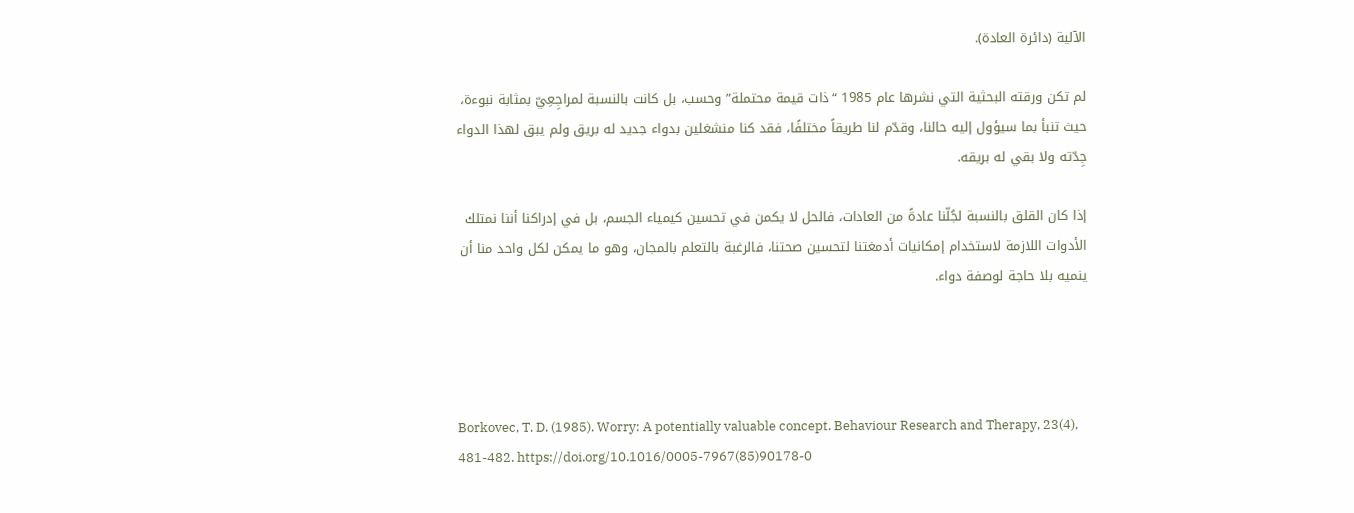الآلية (دائرة العادة).

لم تكن ورقته البحثية التي نشرها عام 1985 “ذات قيمة محتملة” وحسب، بل كانت بالنسبة لمراجِعِيّ بمثابة نبوءة، حيث تنبأ بما سيؤول إليه حالنا، وقدّم لنا طريقاً مختلفًا، فقد كنا منشغلين بدواء جديد له بريق ولم يبق لهذا الدواء جِدّته ولا بقي له بريقه.

إذا كان القلق بالنسبة لجُلّنا عادةً من العادات، فالحل لا يكمن في تحسين كيمياء الجسم، بل في إدراكنا أننا نمتلك الأدوات اللازمة لاستخدام إمكانيات أدمغتنا لتحسين صحتنا، فالرغبة بالتعلم بالمجان، وهو ما يمكن لكل واحد منا أن ينميه بلا حاجة لوصفة دواء.




Borkovec, T. D. (1985). Worry: A potentially valuable concept. Behaviour Research and Therapy, 23(4), 481-482. https://doi.org/10.1016/0005-7967(85)90178-0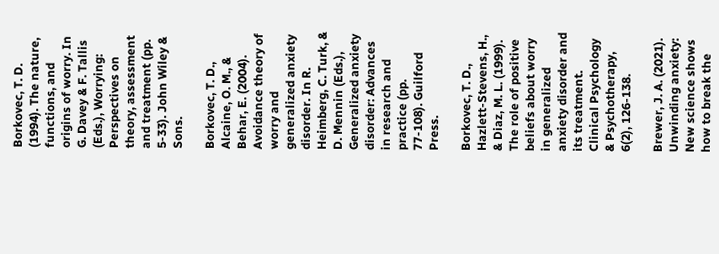Borkovec, T. D. (1994). The nature, functions, and origins of worry. In G. Davey & F. Tallis (Eds.), Worrying: Perspectives on theory, assessment and treatment (pp. 5-33). John Wiley & Sons.

Borkovec, T. D., Alcaine, O. M., & Behar, E. (2004). Avoidance theory of worry and generalized anxiety disorder. In R. Heimberg, C. Turk, & D. Mennin (Eds.), Generalized anxiety disorder: Advances in research and practice (pp. 77-108). Guilford Press.

Borkovec, T. D., Hazlett-Stevens, H., & Diaz, M. L. (1999). The role of positive beliefs about worry in generalized anxiety disorder and its treatment. Clinical Psychology & Psychotherapy, 6(2), 126-138.

Brewer, J. A. (2021). Unwinding anxiety: New science shows how to break the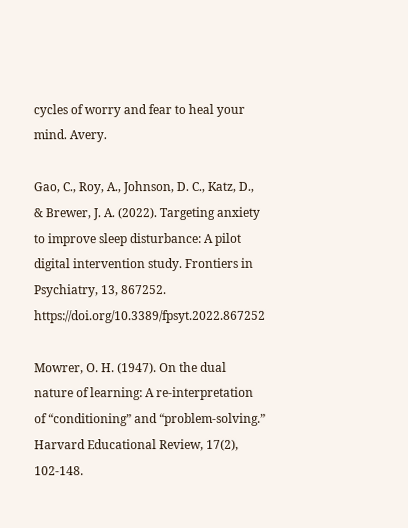cycles of worry and fear to heal your mind. Avery.

Gao, C., Roy, A., Johnson, D. C., Katz, D., & Brewer, J. A. (2022). Targeting anxiety to improve sleep disturbance: A pilot digital intervention study. Frontiers in Psychiatry, 13, 867252. https://doi.org/10.3389/fpsyt.2022.867252

Mowrer, O. H. (1947). On the dual nature of learning: A re-interpretation of “conditioning” and “problem-solving.” Harvard Educational Review, 17(2), 102-148.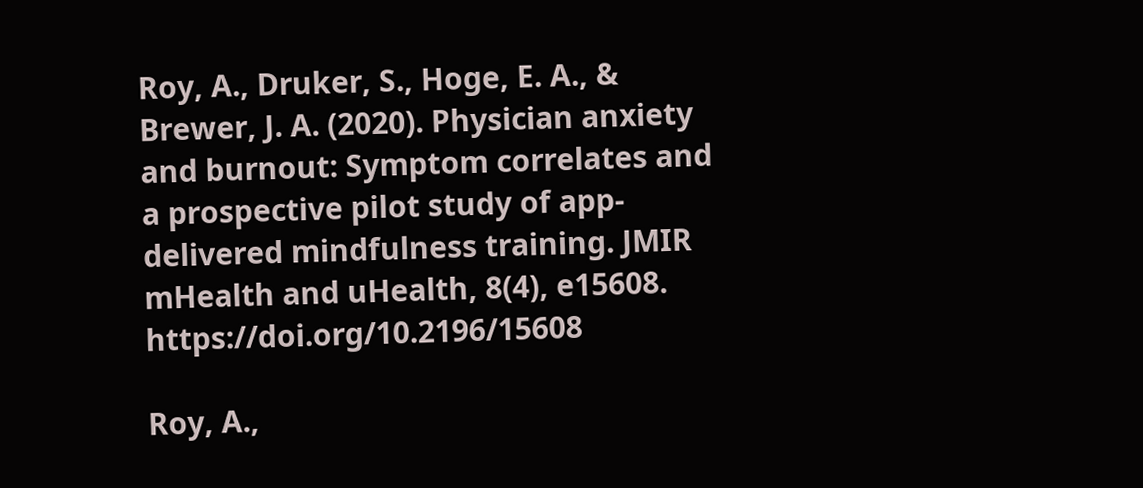Roy, A., Druker, S., Hoge, E. A., & Brewer, J. A. (2020). Physician anxiety and burnout: Symptom correlates and a prospective pilot study of app-delivered mindfulness training. JMIR mHealth and uHealth, 8(4), e15608. https://doi.org/10.2196/15608

Roy, A.,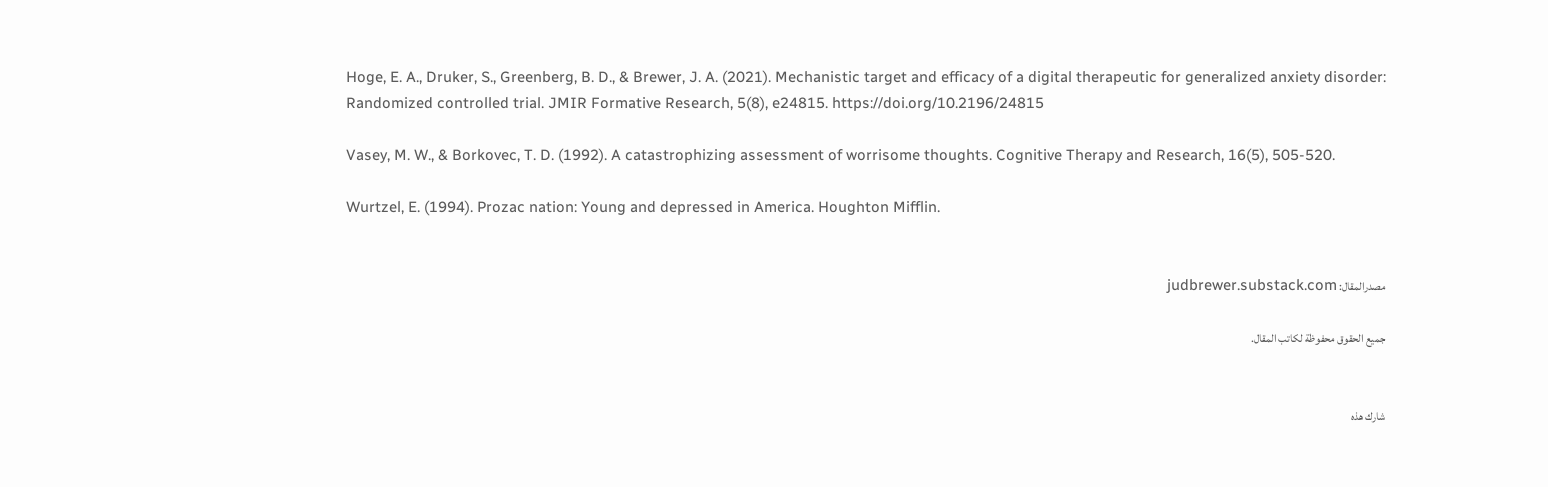Hoge, E. A., Druker, S., Greenberg, B. D., & Brewer, J. A. (2021). Mechanistic target and efficacy of a digital therapeutic for generalized anxiety disorder: Randomized controlled trial. JMIR Formative Research, 5(8), e24815. https://doi.org/10.2196/24815

Vasey, M. W., & Borkovec, T. D. (1992). A catastrophizing assessment of worrisome thoughts. Cognitive Therapy and Research, 16(5), 505-520.

Wurtzel, E. (1994). Prozac nation: Young and depressed in America. Houghton Mifflin.


مصدرالمقال: judbrewer.substack.com

جميع الحقوق محفوظة لكاتب المقال.


شارك هذه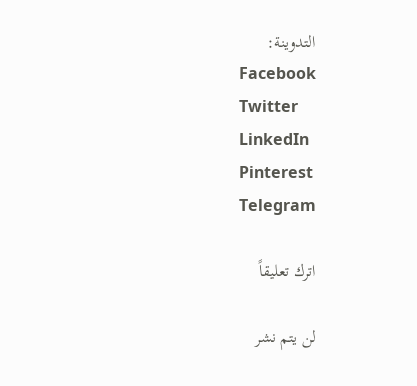التدوينة:
Facebook
Twitter
LinkedIn
Pinterest
Telegram

اترك تعليقاً

لن يتم نشر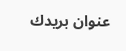عنوان بريدك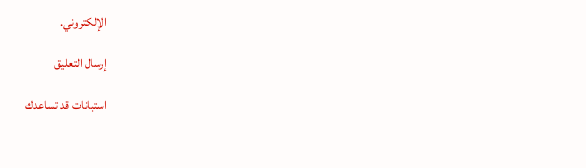الإلكتروني.

إرسال التعليق

استبانات قد تساعدك